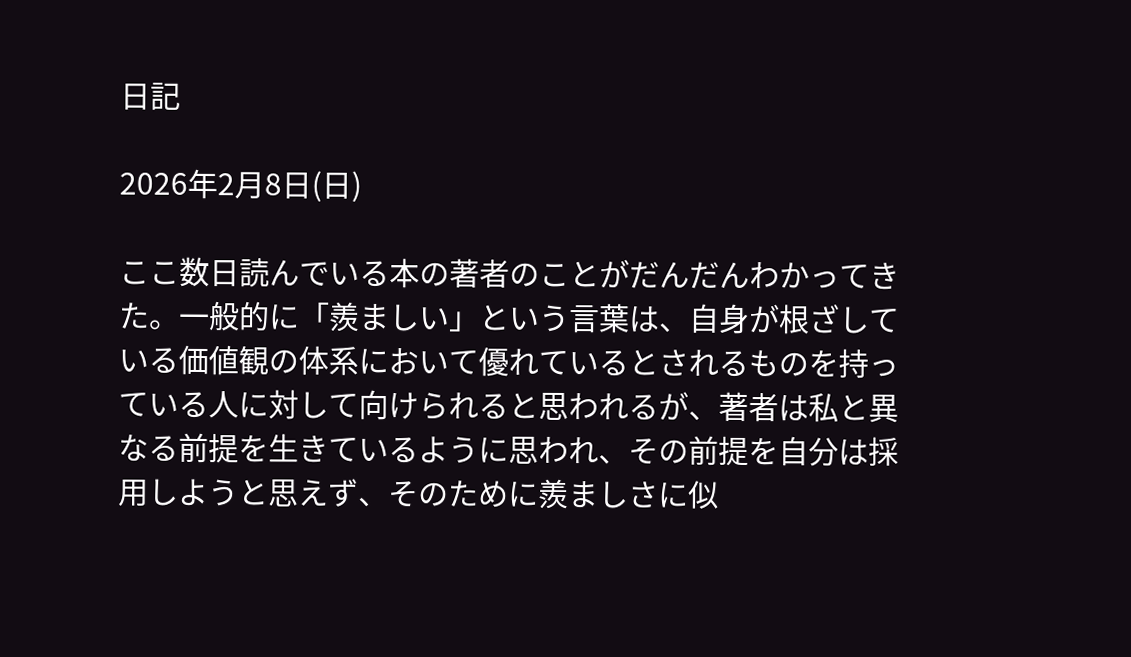日記

2026年2月8日(日)

ここ数日読んでいる本の著者のことがだんだんわかってきた。一般的に「羨ましい」という言葉は、自身が根ざしている価値観の体系において優れているとされるものを持っている人に対して向けられると思われるが、著者は私と異なる前提を生きているように思われ、その前提を自分は採用しようと思えず、そのために羨ましさに似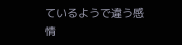ているようで違う感情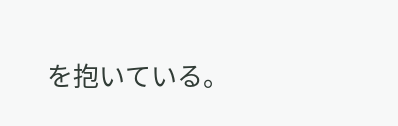を抱いている。